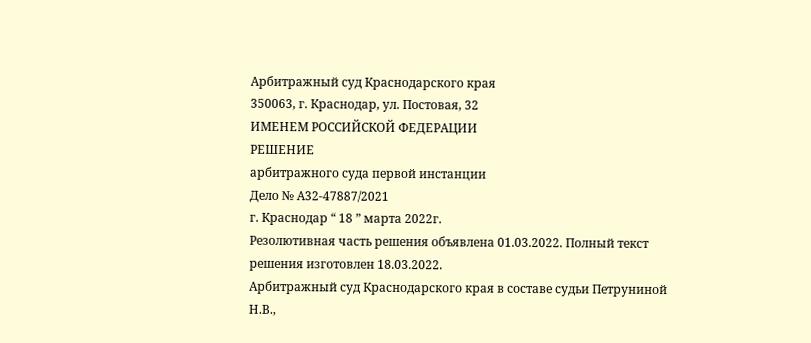Арбитражный суд Краснодарского края
350063, г. Краснодар, ул. Постовая, 32
ИМЕНЕМ РОССИЙСКОЙ ФЕДЕРАЦИИ
РЕШЕНИЕ
арбитражного суда первой инстанции
Дело № А32-47887/2021
г. Краснодар “ 18 ” марта 2022г.
Резолютивная часть решения объявлена 01.03.2022. Полный текст решения изготовлен 18.03.2022.
Арбитражный суд Краснодарского края в составе судьи Петруниной Н.В.,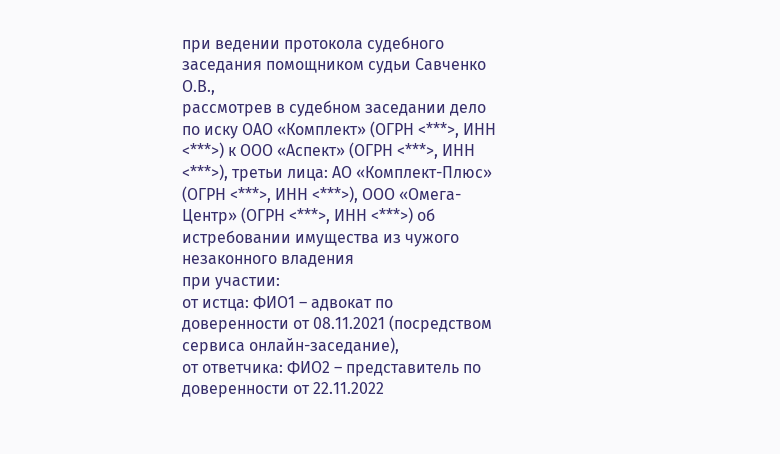при ведении протокола судебного заседания помощником судьи Савченко О.В.,
рассмотрев в судебном заседании дело по иску ОАО «Комплект» (ОГРН <***>, ИНН <***>) к ООО «Аспект» (ОГРН <***>, ИНН <***>), третьи лица: АО «Комплект-Плюс» (ОГРН <***>, ИНН <***>), ООО «Омега-Центр» (ОГРН <***>, ИНН <***>) об истребовании имущества из чужого незаконного владения
при участии:
от истца: ФИО1 – адвокат по доверенности от 08.11.2021 (посредством сервиса онлайн-заседание),
от ответчика: ФИО2 – представитель по доверенности от 22.11.2022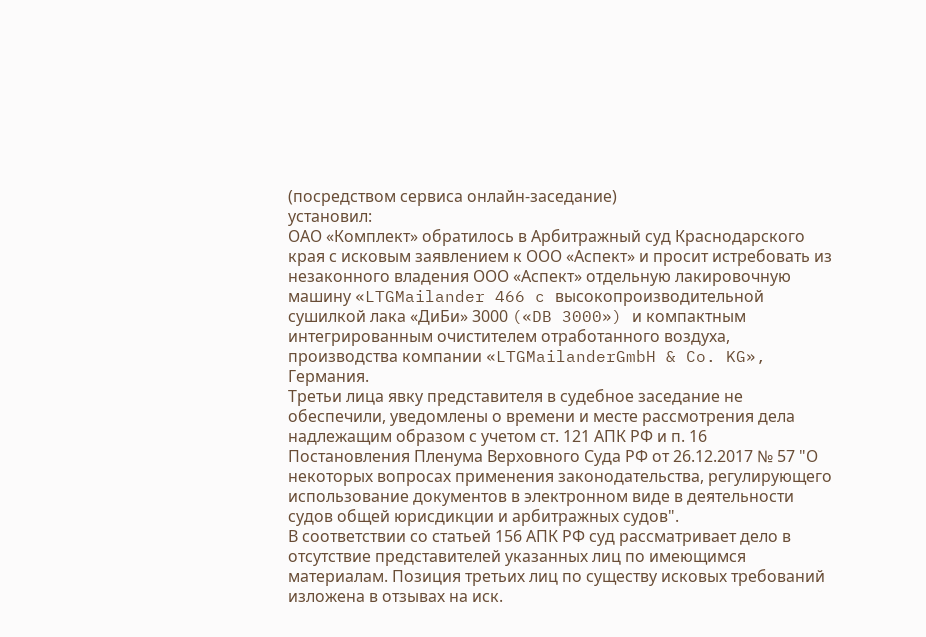(посредством сервиса онлайн-заседание)
установил:
ОАО «Комплект» обратилось в Арбитражный суд Краснодарского края с исковым заявлением к ООО «Аспект» и просит истребовать из незаконного владения ООО «Аспект» отдельную лакировочную машину «LTGMailander 466 c высокопроизводительной сушилкой лака «ДиБи» 3000 («DB 3000») и компактным интегрированным очистителем отработанного воздуха, производства компании «LTGMailanderGmbH & Co. KG», Германия.
Третьи лица явку представителя в судебное заседание не обеспечили, уведомлены о времени и месте рассмотрения дела надлежащим образом с учетом ст. 121 АПК РФ и п. 16 Постановления Пленума Верховного Суда РФ от 26.12.2017 № 57 "О некоторых вопросах применения законодательства, регулирующего использование документов в электронном виде в деятельности судов общей юрисдикции и арбитражных судов".
В соответствии со статьей 156 АПК РФ суд рассматривает дело в отсутствие представителей указанных лиц по имеющимся материалам. Позиция третьих лиц по существу исковых требований изложена в отзывах на иск.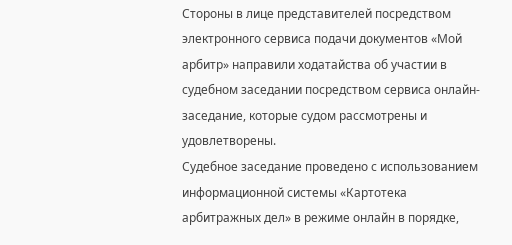Стороны в лице представителей посредством электронного сервиса подачи документов «Мой арбитр» направили ходатайства об участии в судебном заседании посредством сервиса онлайн-заседание, которые судом рассмотрены и удовлетворены.
Судебное заседание проведено с использованием информационной системы «Картотека арбитражных дел» в режиме онлайн в порядке,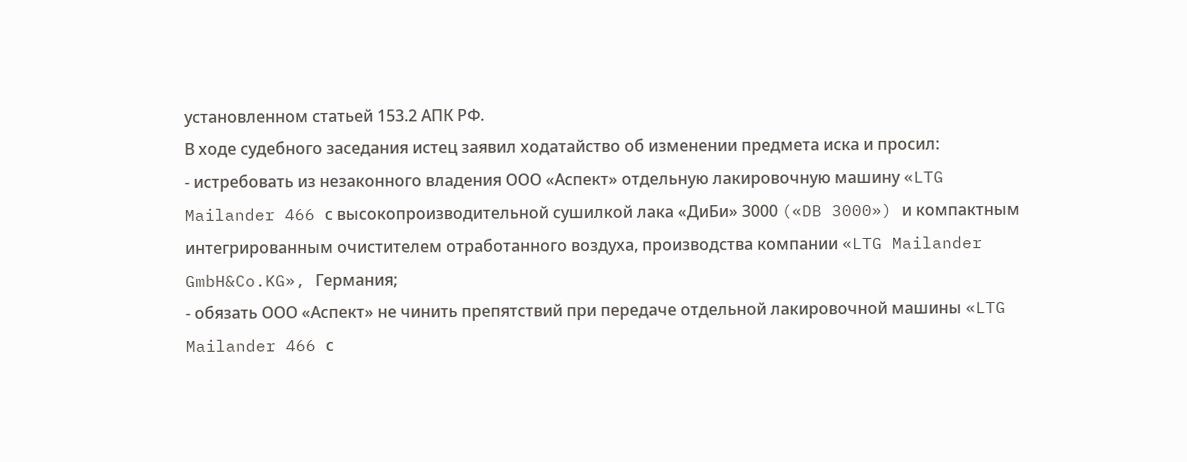установленном статьей 153.2 АПК РФ.
В ходе судебного заседания истец заявил ходатайство об изменении предмета иска и просил:
- истребовать из незаконного владения ООО «Аспект» отдельную лакировочную машину «LTG Mailander 466 с высокопроизводительной сушилкой лака «ДиБи» 3000 («DB 3000») и компактным интегрированным очистителем отработанного воздуха, производства компании «LTG Mailander GmbH&Co.KG», Германия;
- обязать ООО «Аспект» не чинить препятствий при передаче отдельной лакировочной машины «LTG Mailander 466 с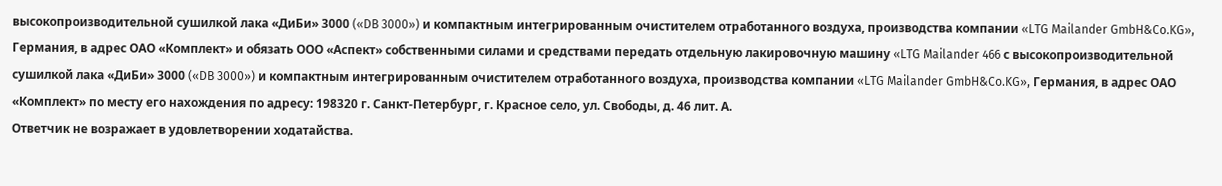высокопроизводительной сушилкой лака «ДиБи» 3000 («DB 3000») и компактным интегрированным очистителем отработанного воздуха, производства компании «LTG Mailander GmbH&Co.KG», Германия, в адрес ОАО «Комплект» и обязать ООО «Аспект» собственными силами и средствами передать отдельную лакировочную машину «LTG Mailander 466 с высокопроизводительной сушилкой лака «ДиБи» 3000 («DB 3000») и компактным интегрированным очистителем отработанного воздуха, производства компании «LTG Mailander GmbH&Co.KG», Германия, в адрес ОАО «Комплект» по месту его нахождения по адресу: 198320 г. Санкт-Петербург, г. Красное село, ул. Свободы, д. 46 лит. А.
Ответчик не возражает в удовлетворении ходатайства.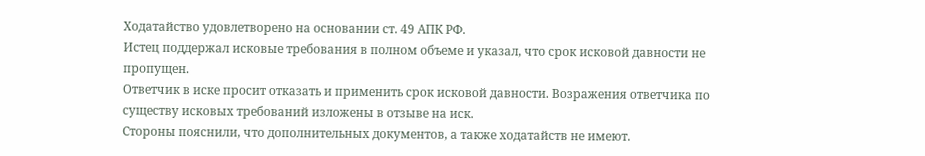Ходатайство удовлетворено на основании ст. 49 АПК РФ.
Истец поддержал исковые требования в полном объеме и указал, что срок исковой давности не пропущен.
Ответчик в иске просит отказать и применить срок исковой давности. Возражения ответчика по существу исковых требований изложены в отзыве на иск.
Стороны пояснили, что дополнительных документов, а также ходатайств не имеют.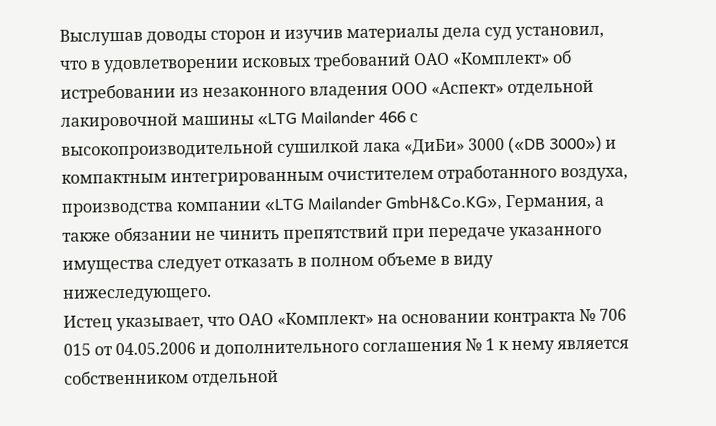Выслушав доводы сторон и изучив материалы дела суд установил, что в удовлетворении исковых требований ОАО «Комплект» об истребовании из незаконного владения ООО «Аспект» отдельной лакировочной машины «LTG Mailander 466 с высокопроизводительной сушилкой лака «ДиБи» 3000 («DB 3000») и компактным интегрированным очистителем отработанного воздуха, производства компании «LTG Mailander GmbH&Co.KG», Германия, а также обязании не чинить препятствий при передаче указанного имущества следует отказать в полном объеме в виду нижеследующего.
Истец указывает, что ОАО «Комплект» на основании контракта № 706 015 от 04.05.2006 и дополнительного соглашения № 1 к нему является собственником отдельной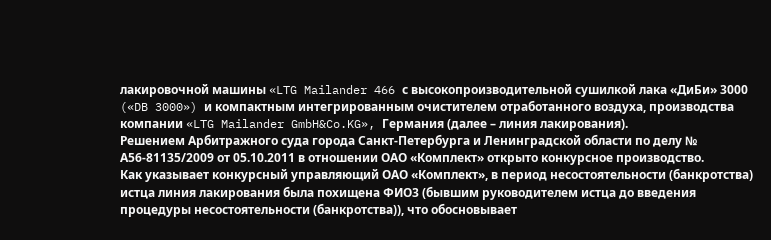лакировочной машины «LTG Mailander 466 с высокопроизводительной сушилкой лака «ДиБи» 3000 («DB 3000») и компактным интегрированным очистителем отработанного воздуха, производства компании «LTG Mailander GmbH&Co.KG», Германия (далее – линия лакирования).
Решением Арбитражного суда города Санкт-Петербурга и Ленинградской области по делу № А56-81135/2009 от 05.10.2011 в отношении ОАО «Комплект» открыто конкурсное производство.
Как указывает конкурсный управляющий ОАО «Комплект», в период несостоятельности (банкротства) истца линия лакирования была похищена ФИО3 (бывшим руководителем истца до введения процедуры несостоятельности (банкротства)), что обосновывает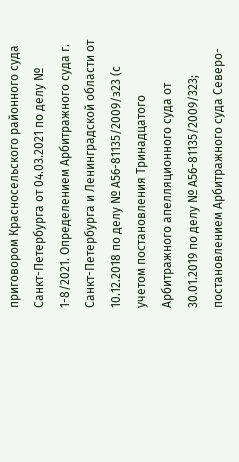приговором Красносельского районного суда Санкт-Петербурга от 04.03.2021 по делу № 1-8/2021. Определением Арбитражного суда г. Санкт-Петербурга и Ленинградской области от 10.12.2018 по делу № А56-81135/2009/з23 (с учетом постановления Тринадцатого Арбитражного апелляционного суда от 30.01.2019 по делу № А56-81135/2009/323; постановлением Арбитражного суда Северо-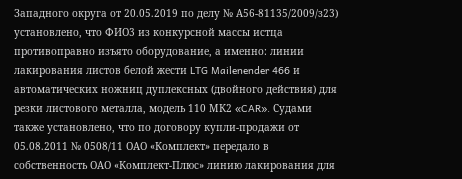Западного округа от 20.05.2019 по делу № А56-81135/2009/з23) установлено, что ФИО3 из конкурсной массы истца противоправно изъято оборудование, а именно: линии лакирования листов белой жести LTG Mailenender 466 и автоматических ножниц дуплексных (двойного действия) для резки листового металла, модель 110 МК2 «CAR». Судами также установлено, что по договору купли-продажи от 05.08.2011 № 0508/11 ОАО «Комплект» передало в собственность ОАО «Комплект-Плюс» линию лакирования для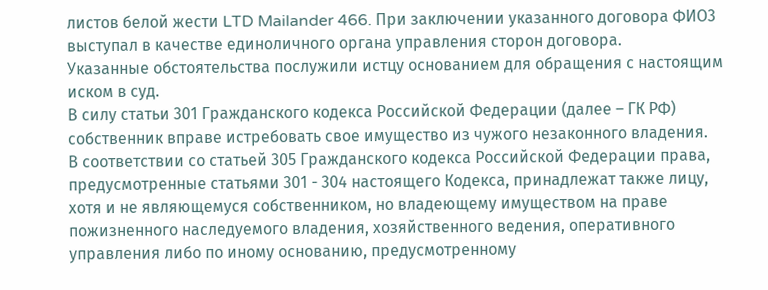листов белой жести LTD Mailander 466. При заключении указанного договора ФИО3 выступал в качестве единоличного органа управления сторон договора.
Указанные обстоятельства послужили истцу основанием для обращения с настоящим иском в суд.
В силу статьи 301 Гражданского кодекса Российской Федерации (далее – ГК РФ) собственник вправе истребовать свое имущество из чужого незаконного владения.
В соответствии со статьей 305 Гражданского кодекса Российской Федерации права, предусмотренные статьями 301 - 304 настоящего Кодекса, принадлежат также лицу, хотя и не являющемуся собственником, но владеющему имуществом на праве пожизненного наследуемого владения, хозяйственного ведения, оперативного управления либо по иному основанию, предусмотренному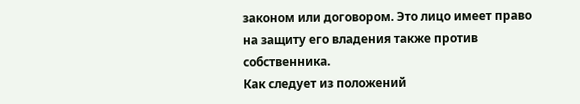законом или договором. Это лицо имеет право на защиту его владения также против собственника.
Как следует из положений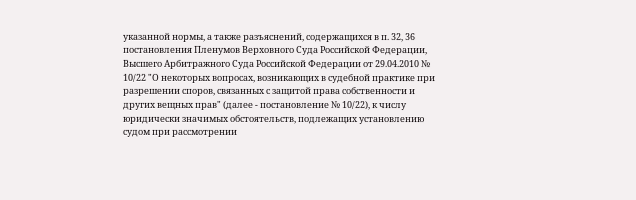указанной нормы, а также разъяснений, содержащихся в п. 32, 36 постановления Пленумов Верховного Суда Российской Федерации, Высшего Арбитражного Суда Российской Федерации от 29.04.2010 № 10/22 "О некоторых вопросах, возникающих в судебной практике при разрешении споров, связанных с защитой права собственности и других вещных прав" (далее - постановление № 10/22), к числу юридически значимых обстоятельств, подлежащих установлению судом при рассмотрении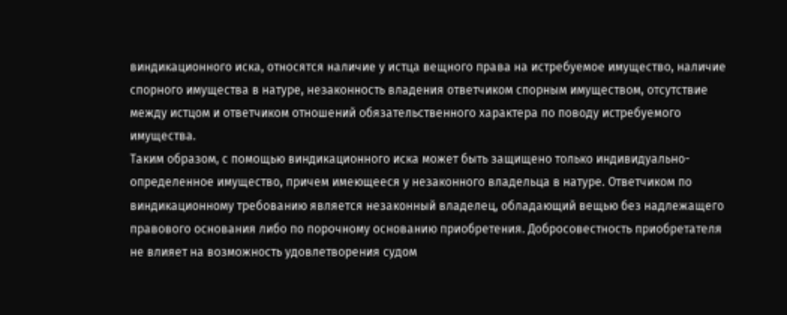виндикационного иска, относятся наличие у истца вещного права на истребуемое имущество, наличие спорного имущества в натуре, незаконность владения ответчиком спорным имуществом, отсутствие между истцом и ответчиком отношений обязательственного характера по поводу истребуемого имущества.
Таким образом, с помощью виндикационного иска может быть защищено только индивидуально-определенное имущество, причем имеющееся у незаконного владельца в натуре. Ответчиком по виндикационному требованию является незаконный владелец, обладающий вещью без надлежащего правового основания либо по порочному основанию приобретения. Добросовестность приобретателя не влияет на возможность удовлетворения судом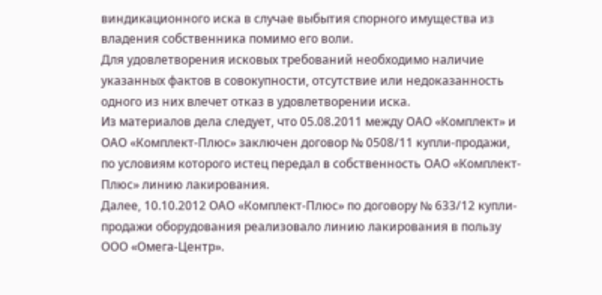виндикационного иска в случае выбытия спорного имущества из владения собственника помимо его воли.
Для удовлетворения исковых требований необходимо наличие указанных фактов в совокупности, отсутствие или недоказанность одного из них влечет отказ в удовлетворении иска.
Из материалов дела следует, что 05.08.2011 между ОАО «Комплект» и ОАО «Комплект-Плюс» заключен договор № 0508/11 купли-продажи, по условиям которого истец передал в собственность ОАО «Комплект-Плюс» линию лакирования.
Далее, 10.10.2012 ОАО «Комплект-Плюс» по договору № 633/12 купли-продажи оборудования реализовало линию лакирования в пользу ООО «Омега-Центр».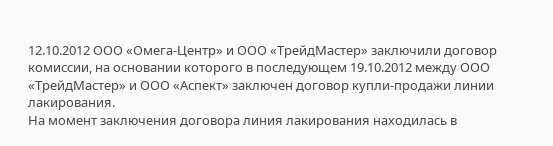12.10.2012 ООО «Омега-Центр» и ООО «ТрейдМастер» заключили договор комиссии, на основании которого в последующем 19.10.2012 между ООО «ТрейдМастер» и ООО «Аспект» заключен договор купли-продажи линии лакирования.
На момент заключения договора линия лакирования находилась в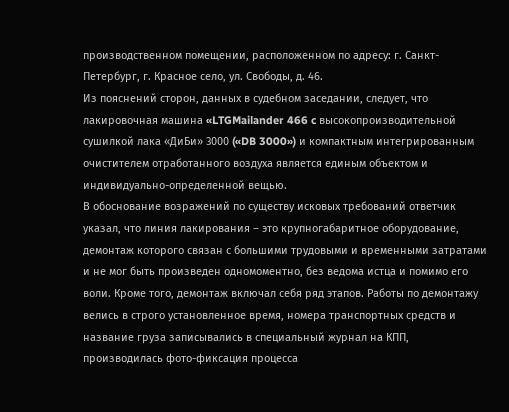производственном помещении, расположенном по адресу: г. Санкт-Петербург, г. Красное село, ул. Свободы, д. 46.
Из пояснений сторон, данных в судебном заседании, следует, что лакировочная машина «LTGMailander 466 c высокопроизводительной сушилкой лака «ДиБи» 3000 («DB 3000») и компактным интегрированным очистителем отработанного воздуха является единым объектом и индивидуально-определенной вещью.
В обоснование возражений по существу исковых требований ответчик указал, что линия лакирования – это крупногабаритное оборудование, демонтаж которого связан с большими трудовыми и временными затратами и не мог быть произведен одномоментно, без ведома истца и помимо его воли. Кроме того, демонтаж включал себя ряд этапов. Работы по демонтажу велись в строго установленное время, номера транспортных средств и название груза записывались в специальный журнал на КПП, производилась фото-фиксация процесса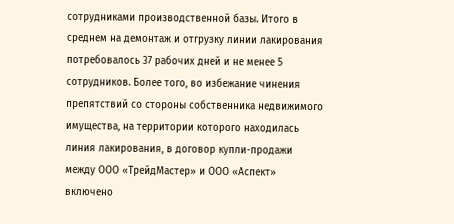сотрудниками производственной базы. Итого в среднем на демонтаж и отгрузку линии лакирования потребовалось 37 рабочих дней и не менее 5 сотрудников. Более того, во избежание чинения препятствий со стороны собственника недвижимого имущества, на территории которого находилась линия лакирования, в договор купли-продажи между ООО «ТрейдМастер» и ООО «Аспект» включено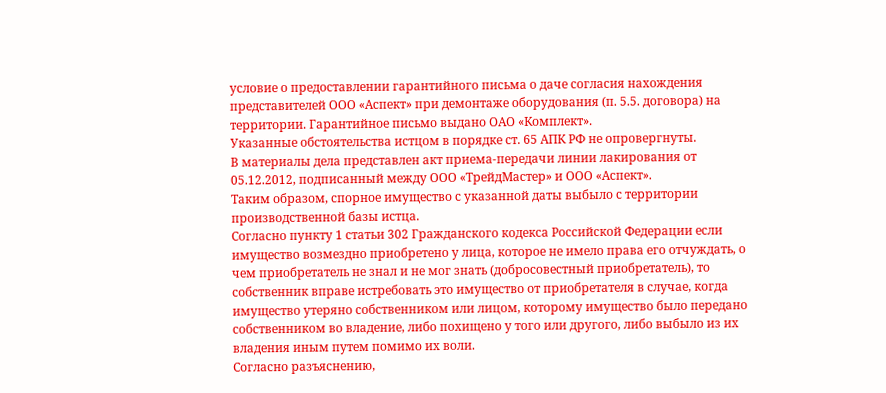условие о предоставлении гарантийного письма о даче согласия нахождения представителей ООО «Аспект» при демонтаже оборудования (п. 5.5. договора) на территории. Гарантийное письмо выдано ОАО «Комплект».
Указанные обстоятельства истцом в порядке ст. 65 АПК РФ не опровергнуты.
В материалы дела представлен акт приема-передачи линии лакирования от 05.12.2012, подписанный между ООО «ТрейдМастер» и ООО «Аспект».
Таким образом, спорное имущество с указанной даты выбыло с территории производственной базы истца.
Согласно пункту 1 статьи 302 Гражданского кодекса Российской Федерации если имущество возмездно приобретено у лица, которое не имело права его отчуждать, о чем приобретатель не знал и не мог знать (добросовестный приобретатель), то собственник вправе истребовать это имущество от приобретателя в случае, когда имущество утеряно собственником или лицом, которому имущество было передано собственником во владение, либо похищено у того или другого, либо выбыло из их владения иным путем помимо их воли.
Согласно разъяснению,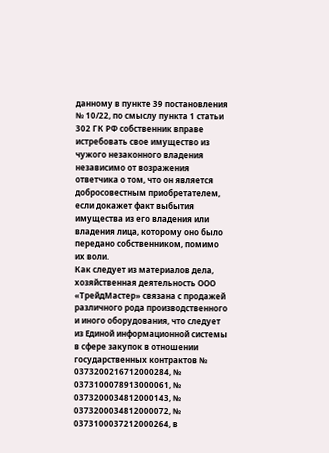данному в пункте 39 постановления № 10/22, по смыслу пункта 1 статьи 302 ГК РФ собственник вправе истребовать свое имущество из чужого незаконного владения независимо от возражения ответчика о том, что он является добросовестным приобретателем, если докажет факт выбытия имущества из его владения или владения лица, которому оно было передано собственником, помимо их воли.
Как следует из материалов дела, хозяйственная деятельность ООО «ТрейдМастер» связана с продажей различного рода производственного и иного оборудования, что следует из Единой информационной системы в сфере закупок в отношении государственных контрактов № 0373200216712000284, № 0373100078913000061, № 0373200034812000143, № 0373200034812000072, № 0373100037212000264, в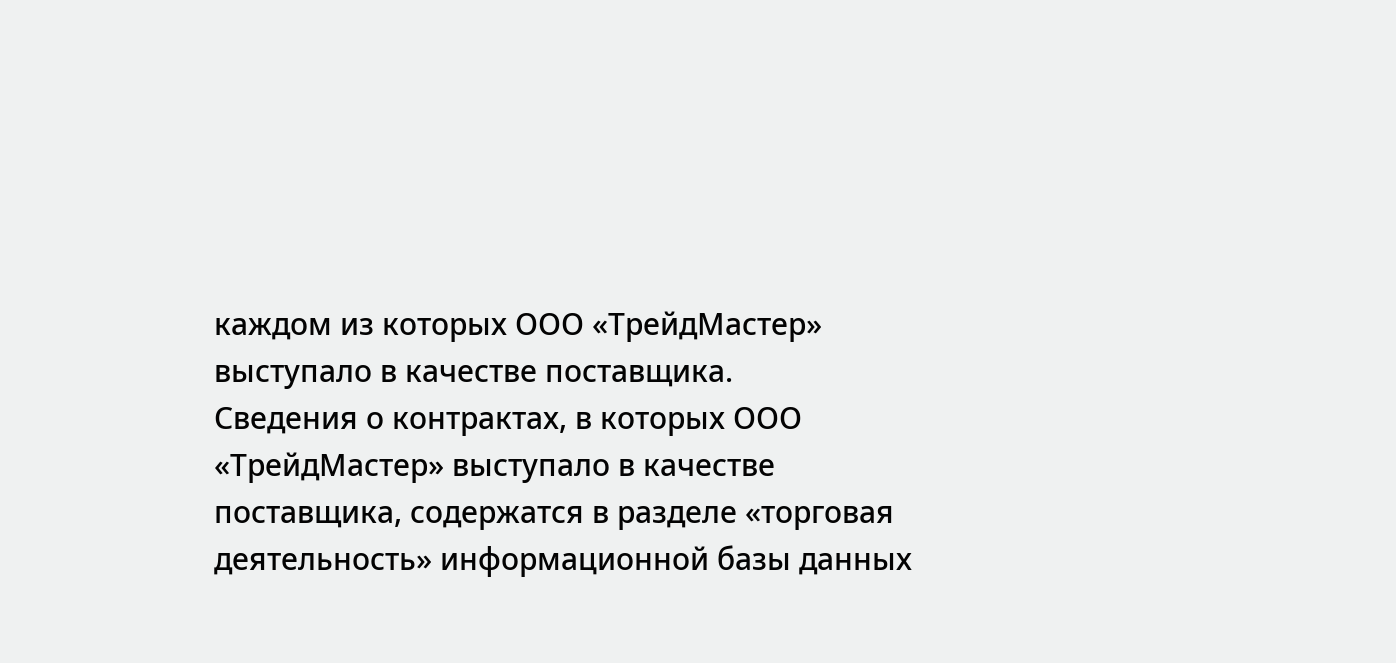каждом из которых ООО «ТрейдМастер» выступало в качестве поставщика.
Сведения о контрактах, в которых ООО «ТрейдМастер» выступало в качестве поставщика, содержатся в разделе «торговая деятельность» информационной базы данных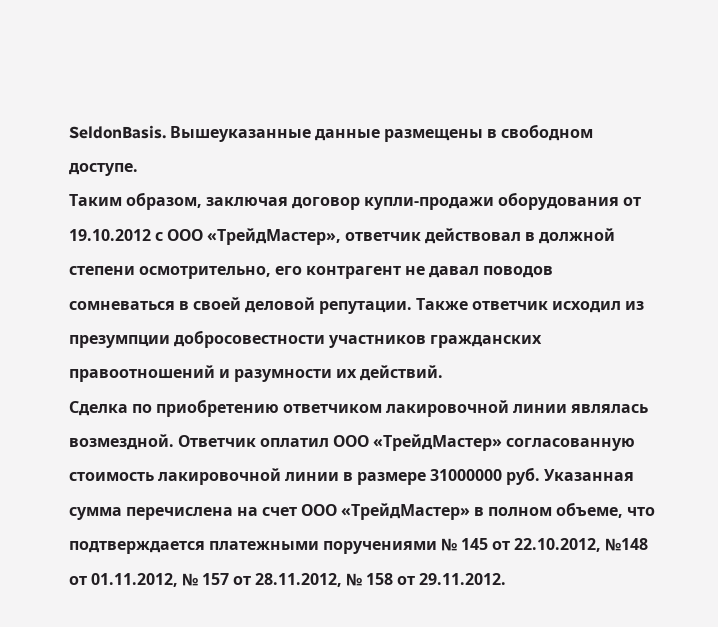SeldonBasis. Вышеуказанные данные размещены в свободном доступе.
Таким образом, заключая договор купли-продажи оборудования от 19.10.2012 с ООО «ТрейдМастер», ответчик действовал в должной степени осмотрительно, его контрагент не давал поводов сомневаться в своей деловой репутации. Также ответчик исходил из презумпции добросовестности участников гражданских правоотношений и разумности их действий.
Сделка по приобретению ответчиком лакировочной линии являлась возмездной. Ответчик оплатил ООО «ТрейдМастер» согласованную стоимость лакировочной линии в размере 31000000 руб. Указанная сумма перечислена на счет ООО «ТрейдМастер» в полном объеме, что подтверждается платежными поручениями № 145 от 22.10.2012, №148 от 01.11.2012, № 157 от 28.11.2012, № 158 от 29.11.2012.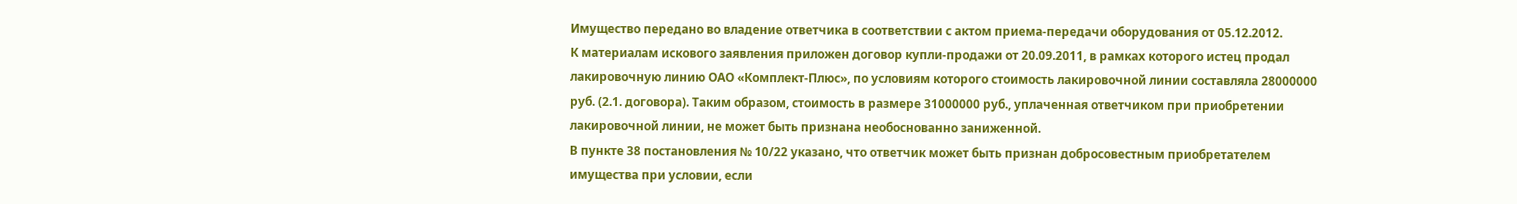Имущество передано во владение ответчика в соответствии с актом приема-передачи оборудования от 05.12.2012.
К материалам искового заявления приложен договор купли-продажи от 20.09.2011, в рамках которого истец продал лакировочную линию ОАО «Комплект-Плюс», по условиям которого стоимость лакировочной линии составляла 28000000 руб. (2.1. договора). Таким образом, стоимость в размере 31000000 руб., уплаченная ответчиком при приобретении лакировочной линии, не может быть признана необоснованно заниженной.
В пункте 38 постановления № 10/22 указано, что ответчик может быть признан добросовестным приобретателем имущества при условии, если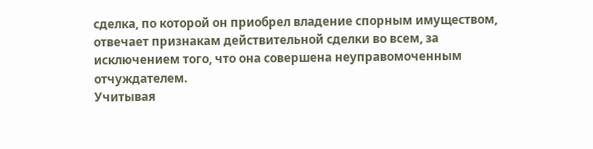сделка, по которой он приобрел владение спорным имуществом, отвечает признакам действительной сделки во всем, за исключением того, что она совершена неуправомоченным отчуждателем.
Учитывая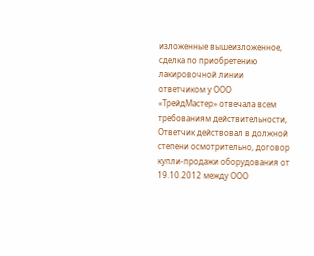изложенные вышеизложенное, сделка по приобретению лакировочной линии ответчиком у ООО «ТрейдМастер» отвечала всем требованиям действительности, Ответчик действовал в должной степени осмотрительно, договор купли-продажи оборудования от 19.10.2012 между ООО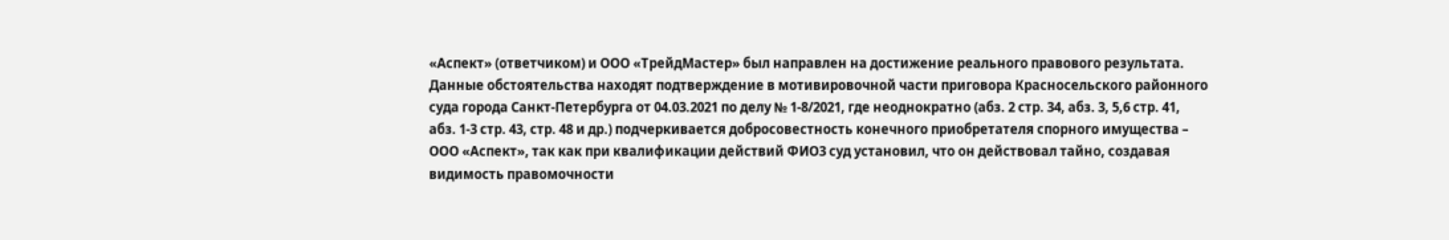«Аспект» (ответчиком) и ООО «ТрейдМастер» был направлен на достижение реального правового результата.
Данные обстоятельства находят подтверждение в мотивировочной части приговора Красносельского районного суда города Санкт-Петербурга от 04.03.2021 по делу № 1-8/2021, где неоднократно (абз. 2 стр. 34, абз. 3, 5,6 стр. 41, абз. 1-3 стр. 43, стр. 48 и др.) подчеркивается добросовестность конечного приобретателя спорного имущества – ООО «Аспект», так как при квалификации действий ФИО3 суд установил, что он действовал тайно, создавая видимость правомочности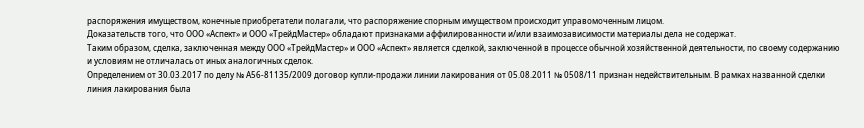распоряжения имуществом, конечные приобретатели полагали, что распоряжение спорным имуществом происходит управомоченным лицом.
Доказательств того, что ООО «Аспект» и ООО «ТрейдМастер» обладают признаками аффилированности и/или взаимозависимости материалы дела не содержат.
Таким образом, сделка, заключенная между ООО «ТрейдМастер» и ООО «Аспект» является сделкой, заключенной в процессе обычной хозяйственной деятельности, по своему содержанию и условиям не отличалась от иных аналогичных сделок.
Определением от 30.03.2017 по делу № А56-81135/2009 договор купли-продажи линии лакирования от 05.08.2011 № 0508/11 признан недействительным. В рамках названной сделки линия лакирования была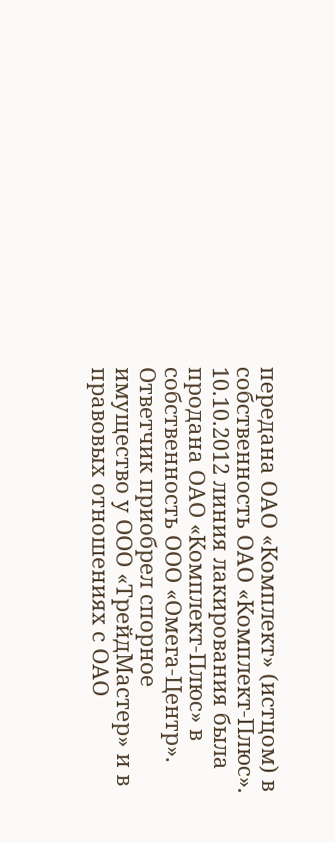передана ОАО «Комплект» (истцом) в собственность ОАО «Комплект-Плюс». 10.10.2012 линия лакирования была продана ОАО «Комплект-Плюс» в собственность ООО «Омега-Центр». Ответчик приобрел спорное имущество у ООО «ТрейдМастер» и в правовых отношениях с ОАО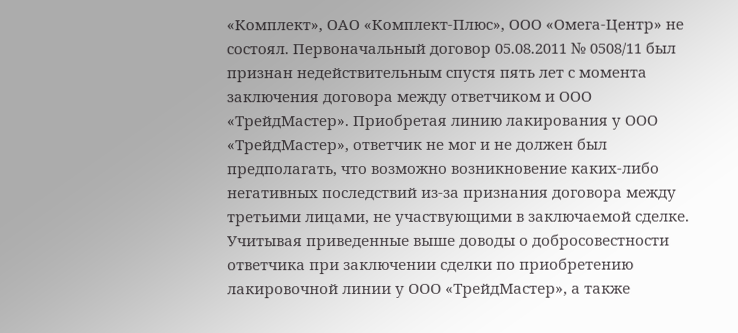«Комплект», ОАО «Комплект-Плюс», ООО «Омега-Центр» не состоял. Первоначальный договор 05.08.2011 № 0508/11 был признан недействительным спустя пять лет с момента заключения договора между ответчиком и ООО «ТрейдМастер». Приобретая линию лакирования у ООО «ТрейдМастер», ответчик не мог и не должен был предполагать, что возможно возникновение каких-либо негативных последствий из-за признания договора между третьими лицами, не участвующими в заключаемой сделке.
Учитывая приведенные выше доводы о добросовестности ответчика при заключении сделки по приобретению лакировочной линии у ООО «ТрейдМастер», а также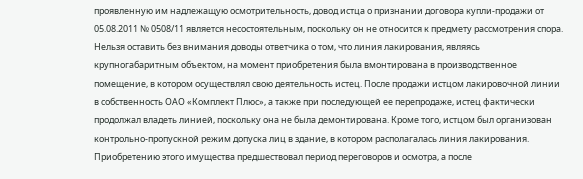проявленную им надлежащую осмотрительность, довод истца о признании договора купли-продажи от 05.08.2011 № 0508/11 является несостоятельным, поскольку он не относится к предмету рассмотрения спора.
Нельзя оставить без внимания доводы ответчика о том, что линия лакирования, являясь крупногабаритным объектом, на момент приобретения была вмонтирована в производственное помещение, в котором осуществлял свою деятельность истец. После продажи истцом лакировочной линии в собственность ОАО «Комплект Плюс», а также при последующей ее перепродаже, истец фактически продолжал владеть линией, поскольку она не была демонтирована. Кроме того, истцом был организован контрольно-пропускной режим допуска лиц в здание, в котором располагалась линия лакирования. Приобретению этого имущества предшествовал период переговоров и осмотра, а после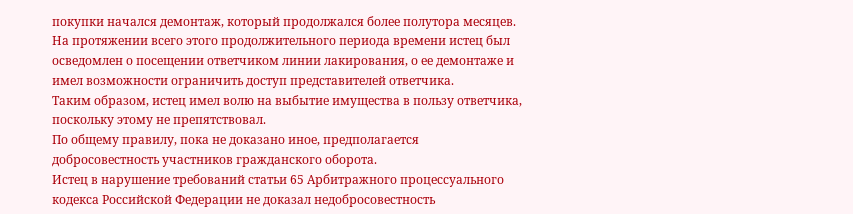покупки начался демонтаж, который продолжался более полутора месяцев. На протяжении всего этого продолжительного периода времени истец был осведомлен о посещении ответчиком линии лакирования, о ее демонтаже и имел возможности ограничить доступ представителей ответчика.
Таким образом, истец имел волю на выбытие имущества в пользу ответчика, поскольку этому не препятствовал.
По общему правилу, пока не доказано иное, предполагается добросовестность участников гражданского оборота.
Истец в нарушение требований статьи 65 Арбитражного процессуального кодекса Российской Федерации не доказал недобросовестность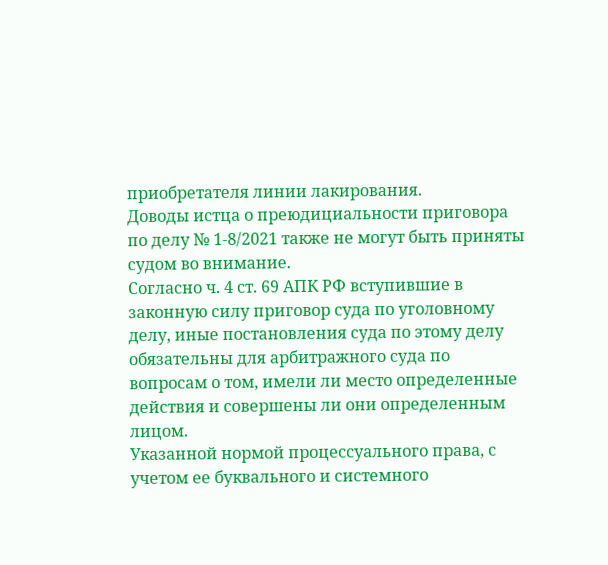приобретателя линии лакирования.
Доводы истца о преюдициальности приговора по делу № 1-8/2021 также не могут быть приняты судом во внимание.
Согласно ч. 4 ст. 69 АПК РФ вступившие в законную силу приговор суда по уголовному делу, иные постановления суда по этому делу обязательны для арбитражного суда по вопросам о том, имели ли место определенные действия и совершены ли они определенным лицом.
Указанной нормой процессуального права, с учетом ее буквального и системного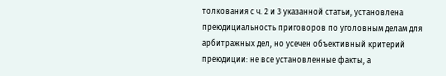толкования с ч. 2 и 3 указанной статьи, установлена преюдициальность приговоров по уголовным делам для арбитражных дел, но усечен объективный критерий преюдиции: не все установленные факты, а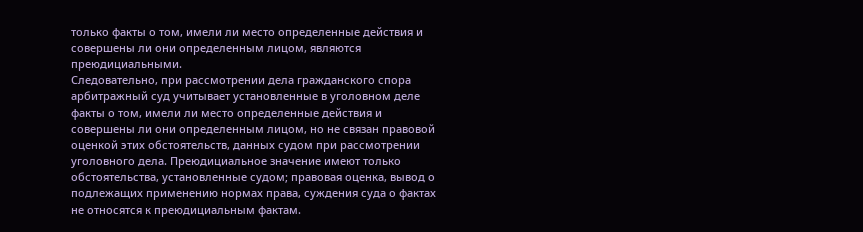только факты о том, имели ли место определенные действия и совершены ли они определенным лицом, являются преюдициальными.
Следовательно, при рассмотрении дела гражданского спора арбитражный суд учитывает установленные в уголовном деле факты о том, имели ли место определенные действия и совершены ли они определенным лицом, но не связан правовой оценкой этих обстоятельств, данных судом при рассмотрении уголовного дела. Преюдициальное значение имеют только обстоятельства, установленные судом; правовая оценка, вывод о подлежащих применению нормах права, суждения суда о фактах не относятся к преюдициальным фактам.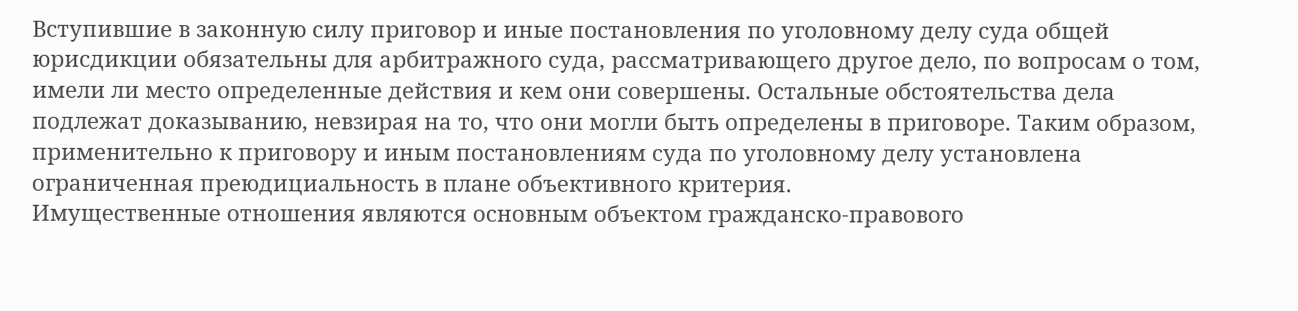Вступившие в законную силу приговор и иные постановления по уголовному делу суда общей юрисдикции обязательны для арбитражного суда, рассматривающего другое дело, по вопросам о том, имели ли место определенные действия и кем они совершены. Остальные обстоятельства дела подлежат доказыванию, невзирая на то, что они могли быть определены в приговоре. Таким образом, применительно к приговору и иным постановлениям суда по уголовному делу установлена ограниченная преюдициальность в плане объективного критерия.
Имущественные отношения являются основным объектом гражданско-правового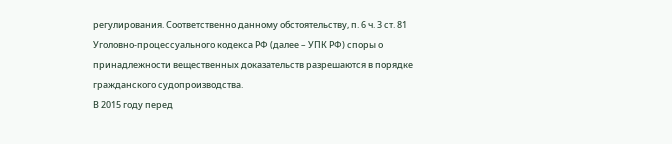регулирования. Соответственно данному обстоятельству, п. 6 ч. 3 ст. 81 Уголовно-процессуального кодекса РФ (далее – УПК РФ) споры о принадлежности вещественных доказательств разрешаются в порядке гражданского судопроизводства.
В 2015 году перед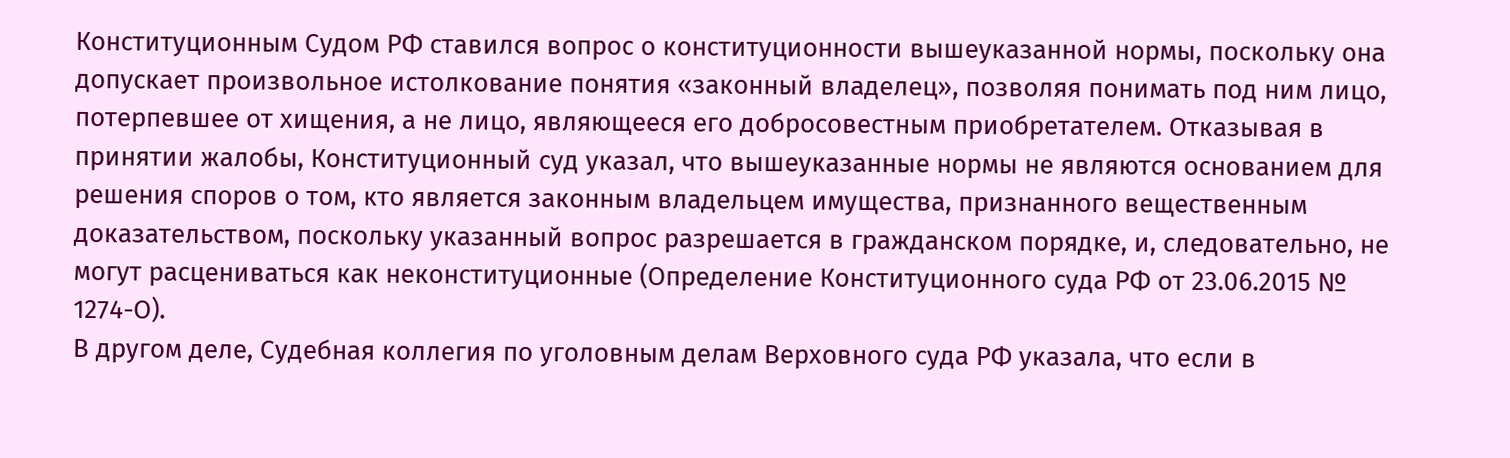Конституционным Судом РФ ставился вопрос о конституционности вышеуказанной нормы, поскольку она допускает произвольное истолкование понятия «законный владелец», позволяя понимать под ним лицо, потерпевшее от хищения, а не лицо, являющееся его добросовестным приобретателем. Отказывая в принятии жалобы, Конституционный суд указал, что вышеуказанные нормы не являются основанием для решения споров о том, кто является законным владельцем имущества, признанного вещественным доказательством, поскольку указанный вопрос разрешается в гражданском порядке, и, следовательно, не могут расцениваться как неконституционные (Определение Конституционного суда РФ от 23.06.2015 № 1274-О).
В другом деле, Судебная коллегия по уголовным делам Верховного суда РФ указала, что если в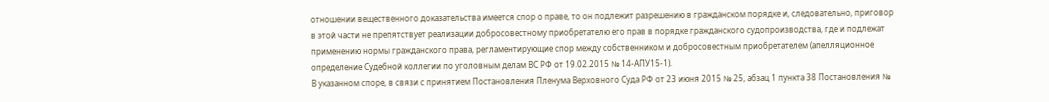отношении вещественного доказательства имеется спор о праве, то он подлежит разрешению в гражданском порядке и, следовательно, приговор в этой части не препятствует реализации добросовестному приобретателю его прав в порядке гражданского судопроизводства, где и подлежат применению нормы гражданского права, регламентирующие спор между собственником и добросовестным приобретателем (апелляционное определение Судебной коллегии по уголовным делам ВС РФ от 19.02.2015 № 14-АПУ15-1).
В указанном споре, в связи с принятием Постановления Пленума Верховного Суда РФ от 23 июня 2015 № 25, абзац 1 пункта 38 Постановления №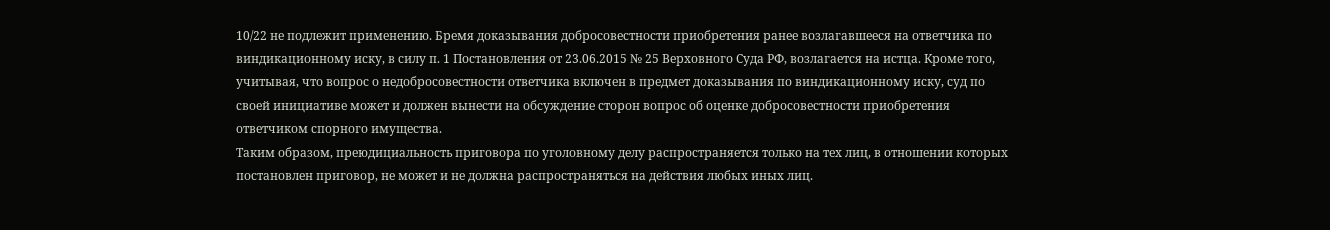10/22 не подлежит применению. Бремя доказывания добросовестности приобретения ранее возлагавшееся на ответчика по виндикационному иску, в силу п. 1 Постановления от 23.06.2015 № 25 Верховного Суда РФ, возлагается на истца. Кроме того, учитывая, что вопрос о недобросовестности ответчика включен в предмет доказывания по виндикационному иску, суд по своей инициативе может и должен вынести на обсуждение сторон вопрос об оценке добросовестности приобретения ответчиком спорного имущества.
Таким образом, преюдициальность приговора по уголовному делу распространяется только на тех лиц, в отношении которых постановлен приговор, не может и не должна распространяться на действия любых иных лиц.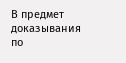В предмет доказывания по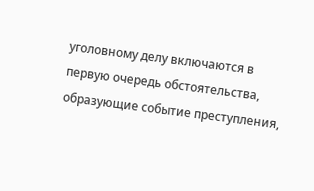уголовному делу включаются в первую очередь обстоятельства, образующие событие преступления,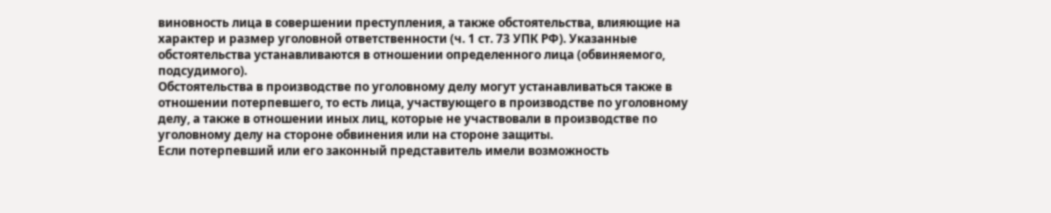виновность лица в совершении преступления, а также обстоятельства, влияющие на характер и размер уголовной ответственности (ч. 1 ст. 73 УПК РФ). Указанные обстоятельства устанавливаются в отношении определенного лица (обвиняемого, подсудимого).
Обстоятельства в производстве по уголовному делу могут устанавливаться также в отношении потерпевшего, то есть лица, участвующего в производстве по уголовному делу, а также в отношении иных лиц, которые не участвовали в производстве по уголовному делу на стороне обвинения или на стороне защиты.
Если потерпевший или его законный представитель имели возможность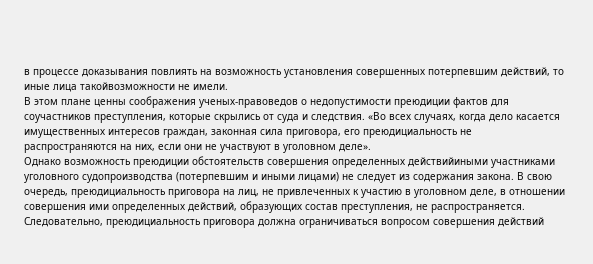в процессе доказывания повлиять на возможность установления совершенных потерпевшим действий, то иные лица такойвозможности не имели.
В этом плане ценны соображения ученых-правоведов о недопустимости преюдиции фактов для соучастников преступления, которые скрылись от суда и следствия. «Во всех случаях, когда дело касается имущественных интересов граждан, законная сила приговора, его преюдициальность не распространяются на них, если они не участвуют в уголовном деле».
Однако возможность преюдиции обстоятельств совершения определенных действийиными участниками уголовного судопроизводства (потерпевшим и иными лицами) не следует из содержания закона. В свою очередь, преюдициальность приговора на лиц, не привлеченных к участию в уголовном деле, в отношении совершения ими определенных действий, образующих состав преступления, не распространяется.
Следовательно, преюдициальность приговора должна ограничиваться вопросом совершения действий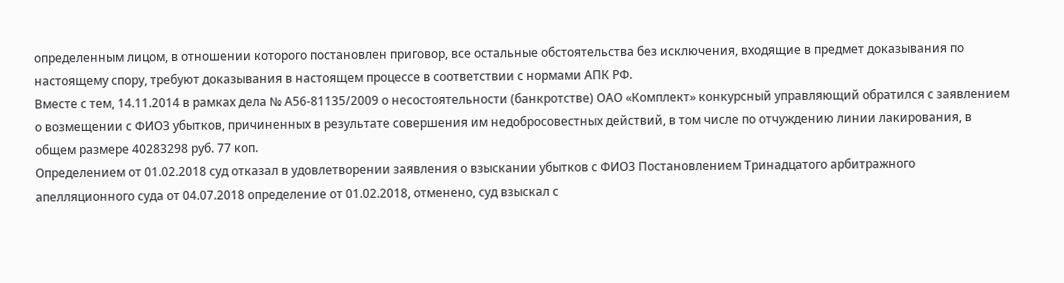определенным лицом, в отношении которого постановлен приговор, все остальные обстоятельства без исключения, входящие в предмет доказывания по настоящему спору, требуют доказывания в настоящем процессе в соответствии с нормами АПК РФ.
Вместе с тем, 14.11.2014 в рамках дела № А56-81135/2009 о несостоятельности (банкротстве) ОАО «Комплект» конкурсный управляющий обратился с заявлением о возмещении с ФИО3 убытков, причиненных в результате совершения им недобросовестных действий, в том числе по отчуждению линии лакирования, в общем размере 40283298 руб. 77 коп.
Определением от 01.02.2018 суд отказал в удовлетворении заявления о взыскании убытков с ФИО3 Постановлением Тринадцатого арбитражного апелляционного суда от 04.07.2018 определение от 01.02.2018, отменено, суд взыскал с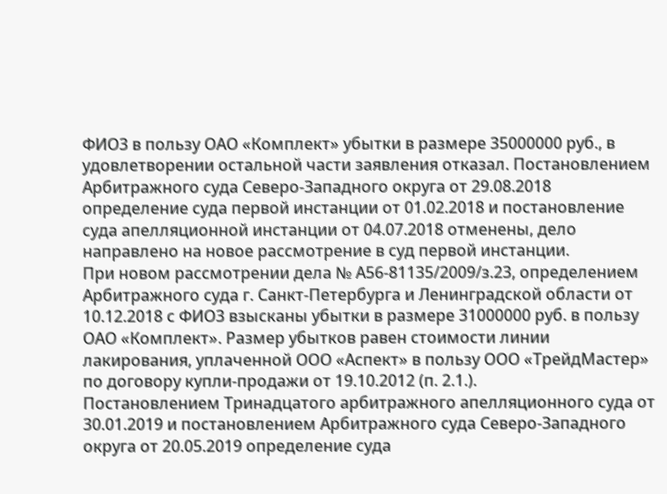ФИО3 в пользу ОАО «Комплект» убытки в размере 35000000 руб., в удовлетворении остальной части заявления отказал. Постановлением Арбитражного суда Северо-Западного округа от 29.08.2018 определение суда первой инстанции от 01.02.2018 и постановление суда апелляционной инстанции от 04.07.2018 отменены, дело направлено на новое рассмотрение в суд первой инстанции.
При новом рассмотрении дела № А56-81135/2009/з.23, определением Арбитражного суда г. Санкт-Петербурга и Ленинградской области от 10.12.2018 с ФИО3 взысканы убытки в размере 31000000 руб. в пользу ОАО «Комплект». Размер убытков равен стоимости линии лакирования, уплаченной ООО «Аспект» в пользу ООО «ТрейдМастер» по договору купли-продажи от 19.10.2012 (п. 2.1.).
Постановлением Тринадцатого арбитражного апелляционного суда от 30.01.2019 и постановлением Арбитражного суда Северо-Западного округа от 20.05.2019 определение суда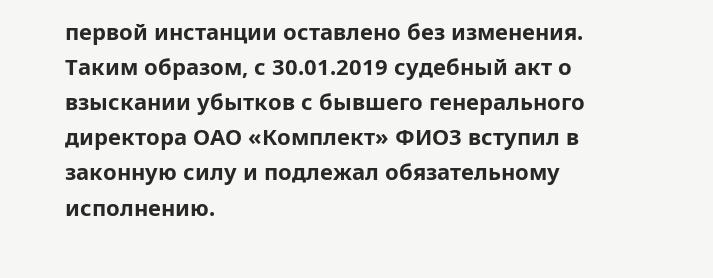первой инстанции оставлено без изменения.
Таким образом, с 30.01.2019 судебный акт о взыскании убытков с бывшего генерального директора ОАО «Комплект» ФИО3 вступил в законную силу и подлежал обязательному исполнению.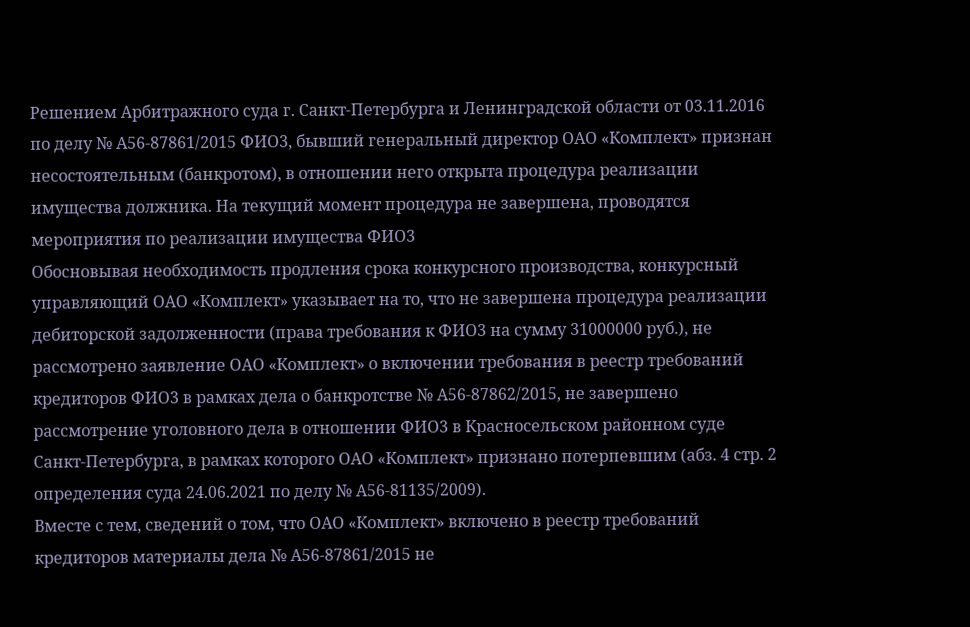Решением Арбитражного суда г. Санкт-Петербурга и Ленинградской области от 03.11.2016 по делу № А56-87861/2015 ФИО3, бывший генеральный директор ОАО «Комплект» признан несостоятельным (банкротом), в отношении него открыта процедура реализации имущества должника. На текущий момент процедура не завершена, проводятся мероприятия по реализации имущества ФИО3
Обосновывая необходимость продления срока конкурсного производства, конкурсный управляющий ОАО «Комплект» указывает на то, что не завершена процедура реализации дебиторской задолженности (права требования к ФИО3 на сумму 31000000 руб.), не рассмотрено заявление ОАО «Комплект» о включении требования в реестр требований кредиторов ФИО3 в рамках дела о банкротстве № А56-87862/2015, не завершено рассмотрение уголовного дела в отношении ФИО3 в Красносельском районном суде Санкт-Петербурга, в рамках которого ОАО «Комплект» признано потерпевшим (абз. 4 стр. 2 определения суда 24.06.2021 по делу № А56-81135/2009).
Вместе с тем, сведений о том, что ОАО «Комплект» включено в реестр требований кредиторов материалы дела № А56-87861/2015 не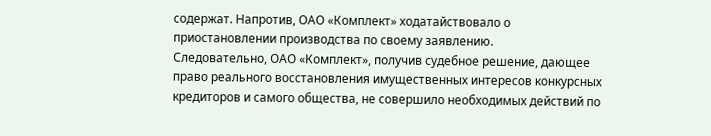содержат. Напротив, ОАО «Комплект» ходатайствовало о приостановлении производства по своему заявлению.
Следовательно, ОАО «Комплект», получив судебное решение, дающее право реального восстановления имущественных интересов конкурсных кредиторов и самого общества, не совершило необходимых действий по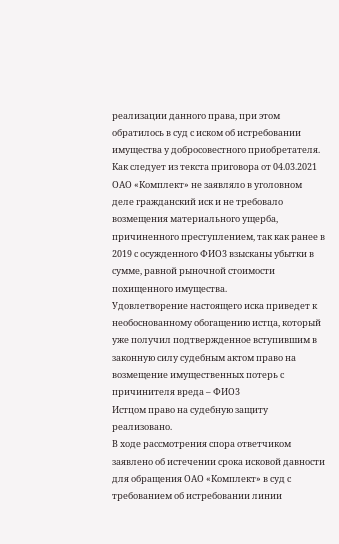реализации данного права, при этом обратилось в суд с иском об истребовании имущества у добросовестного приобретателя. Как следует из текста приговора от 04.03.2021 ОАО «Комплект» не заявляло в уголовном деле гражданский иск и не требовало возмещения материального ущерба, причиненного преступлением, так как ранее в 2019 с осужденного ФИО3 взысканы убытки в сумме, равной рыночной стоимости похищенного имущества.
Удовлетворение настоящего иска приведет к необоснованному обогащению истца, который уже получил подтвержденное вступившим в законную силу судебным актом право на возмещение имущественных потерь с причинителя вреда – ФИО3
Истцом право на судебную защиту реализовано.
В ходе рассмотрения спора ответчиком заявлено об истечении срока исковой давности для обращения ОАО «Комплект» в суд с требованием об истребовании линии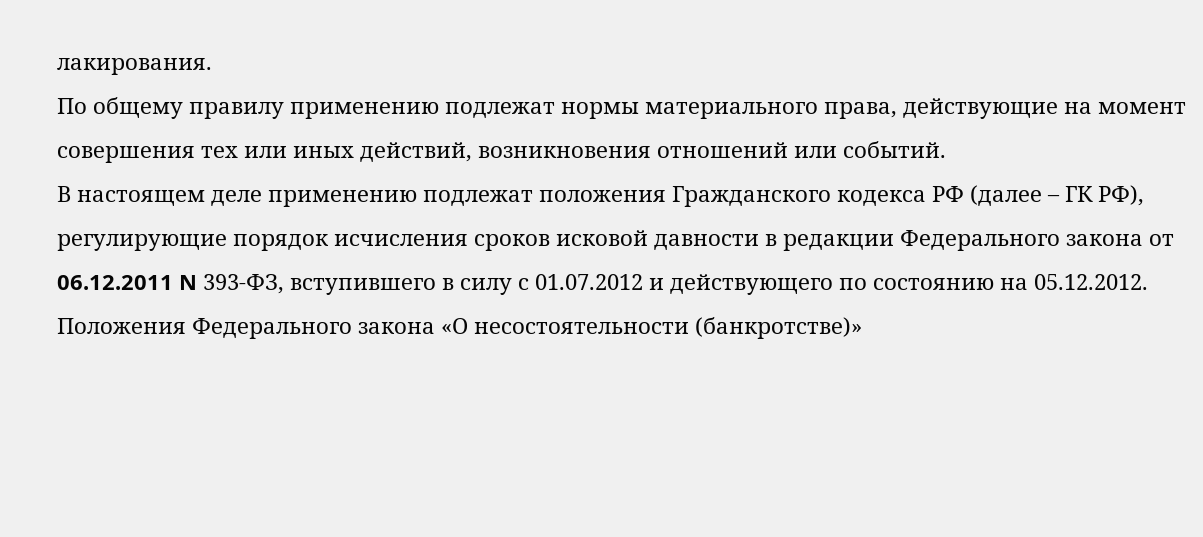лакирования.
По общему правилу применению подлежат нормы материального права, действующие на момент совершения тех или иных действий, возникновения отношений или событий.
В настоящем деле применению подлежат положения Гражданского кодекса РФ (далее – ГК РФ), регулирующие порядок исчисления сроков исковой давности в редакции Федерального закона от 06.12.2011 N 393-ФЗ, вступившего в силу с 01.07.2012 и действующего по состоянию на 05.12.2012. Положения Федерального закона «О несостоятельности (банкротстве)»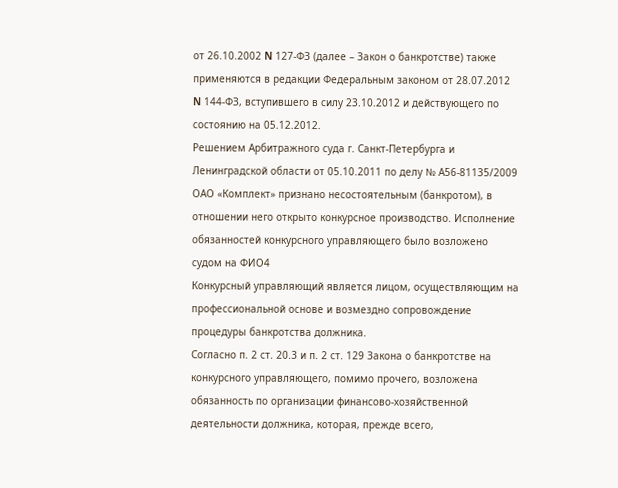от 26.10.2002 N 127-ФЗ (далее – Закон о банкротстве) также применяются в редакции Федеральным законом от 28.07.2012 N 144-ФЗ, вступившего в силу 23.10.2012 и действующего по состоянию на 05.12.2012.
Решением Арбитражного суда г. Санкт-Петербурга и Ленинградской области от 05.10.2011 по делу № А56-81135/2009 ОАО «Комплект» признано несостоятельным (банкротом), в отношении него открыто конкурсное производство. Исполнение обязанностей конкурсного управляющего было возложено судом на ФИО4
Конкурсный управляющий является лицом, осуществляющим на профессиональной основе и возмездно сопровождение процедуры банкротства должника.
Согласно п. 2 ст. 20.3 и п. 2 ст. 129 Закона о банкротстве на конкурсного управляющего, помимо прочего, возложена обязанность по организации финансово-хозяйственной деятельности должника, которая, прежде всего,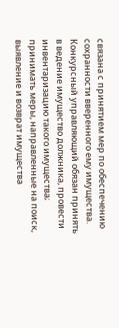связана с принятием мер по обеспечению сохранности вверенного ему имущества.
Конкурсный управляющий обязан принять в ведение имущество должника, провести инвентаризацию такого имущества; принимать меры, направленные на поиск, выявление и возврат имущества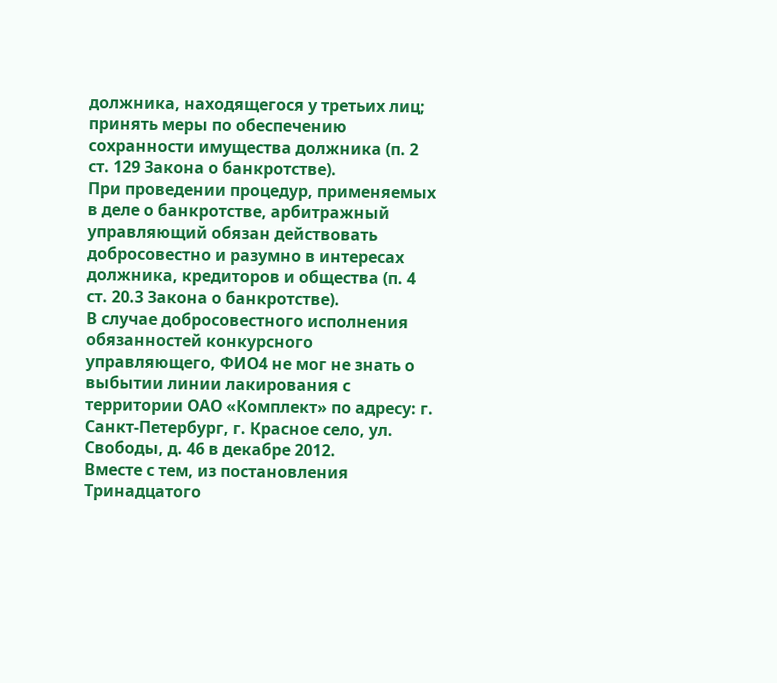должника, находящегося у третьих лиц; принять меры по обеспечению сохранности имущества должника (п. 2 ст. 129 Закона о банкротстве).
При проведении процедур, применяемых в деле о банкротстве, арбитражный управляющий обязан действовать добросовестно и разумно в интересах должника, кредиторов и общества (п. 4 ст. 20.3 Закона о банкротстве).
В случае добросовестного исполнения обязанностей конкурсного управляющего, ФИО4 не мог не знать о выбытии линии лакирования с территории ОАО «Комплект» по адресу: г. Санкт-Петербург, г. Красное село, ул. Свободы, д. 46 в декабре 2012.
Вместе с тем, из постановления Тринадцатого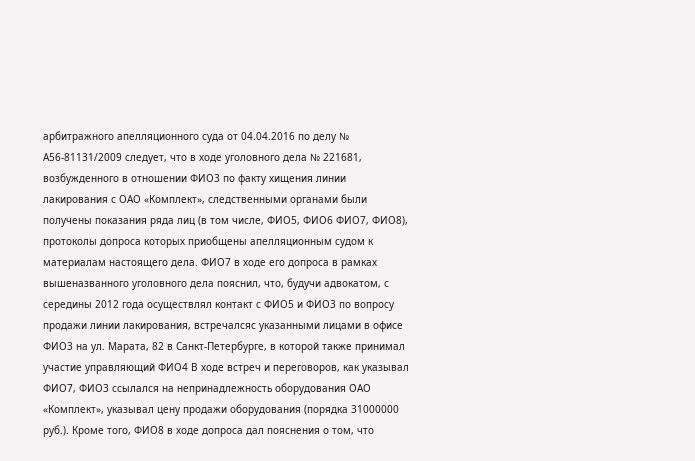арбитражного апелляционного суда от 04.04.2016 по делу № А56-81131/2009 следует, что в ходе уголовного дела № 221681, возбужденного в отношении ФИО3 по факту хищения линии лакирования с ОАО «Комплект», следственными органами были получены показания ряда лиц (в том числе, ФИО5, ФИО6 ФИО7, ФИО8), протоколы допроса которых приобщены апелляционным судом к материалам настоящего дела. ФИО7 в ходе его допроса в рамках вышеназванного уголовного дела пояснил, что, будучи адвокатом, с середины 2012 года осуществлял контакт с ФИО5 и ФИО3 по вопросу продажи линии лакирования, встречалсяс указанными лицами в офисе ФИО3 на ул. Марата, 82 в Санкт-Петербурге, в которой также принимал участие управляющий ФИО4 В ходе встреч и переговоров, как указывал ФИО7, ФИО3 ссылался на непринадлежность оборудования ОАО «Комплект», указывал цену продажи оборудования (порядка 31000000 руб.). Кроме того, ФИО8 в ходе допроса дал пояснения о том, что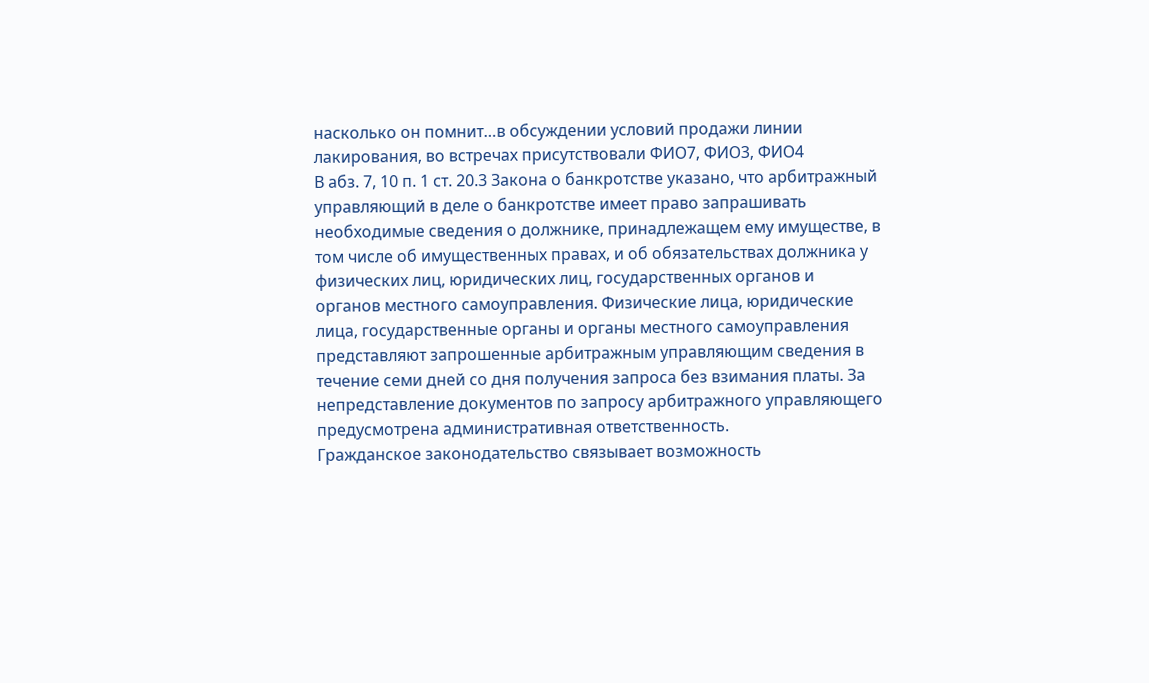насколько он помнит…в обсуждении условий продажи линии лакирования, во встречах присутствовали ФИО7, ФИО3, ФИО4
В абз. 7, 10 п. 1 ст. 20.3 Закона о банкротстве указано, что арбитражный управляющий в деле о банкротстве имеет право запрашивать необходимые сведения о должнике, принадлежащем ему имуществе, в том числе об имущественных правах, и об обязательствах должника у физических лиц, юридических лиц, государственных органов и органов местного самоуправления. Физические лица, юридические лица, государственные органы и органы местного самоуправления представляют запрошенные арбитражным управляющим сведения в течение семи дней со дня получения запроса без взимания платы. За непредставление документов по запросу арбитражного управляющего предусмотрена административная ответственность.
Гражданское законодательство связывает возможность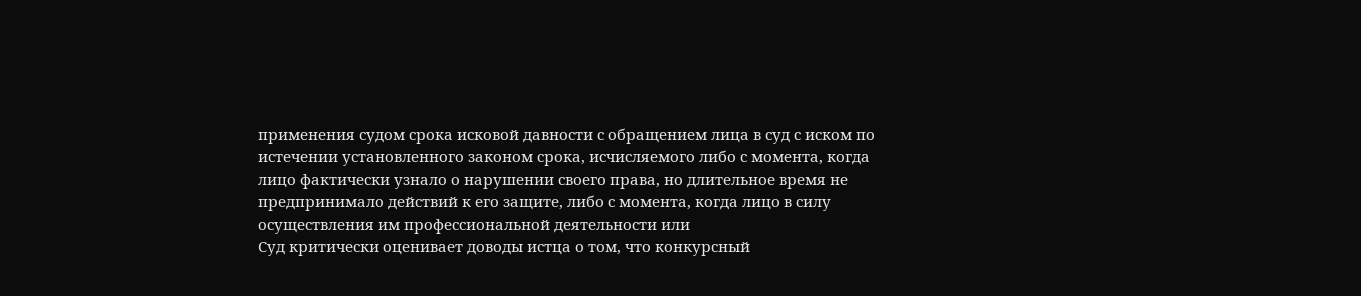применения судом срока исковой давности с обращением лица в суд с иском по истечении установленного законом срока, исчисляемого либо с момента, когда лицо фактически узнало о нарушении своего права, но длительное время не предпринимало действий к его защите, либо с момента, когда лицо в силу осуществления им профессиональной деятельности или
Суд критически оценивает доводы истца о том, что конкурсный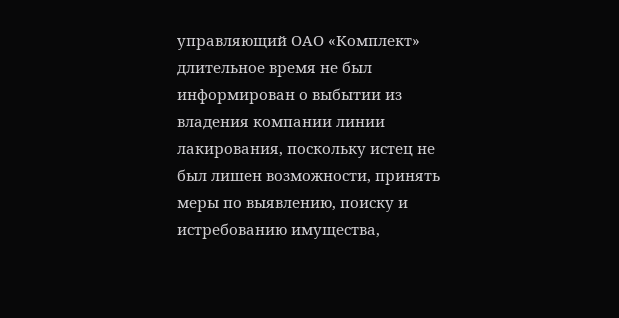управляющий ОАО «Комплект» длительное время не был информирован о выбытии из владения компании линии лакирования, поскольку истец не был лишен возможности, принять меры по выявлению, поиску и истребованию имущества,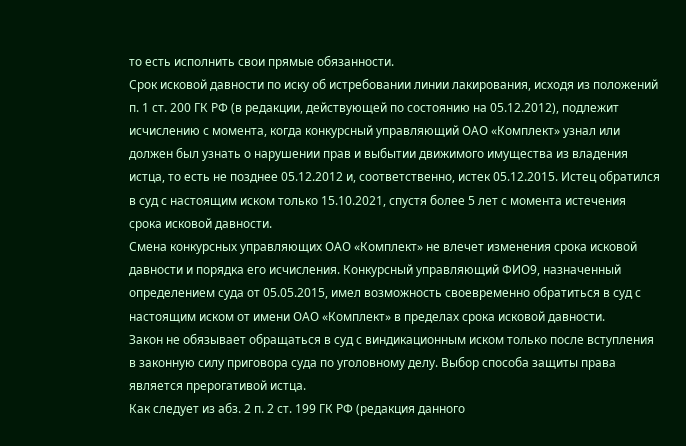то есть исполнить свои прямые обязанности.
Срок исковой давности по иску об истребовании линии лакирования, исходя из положений п. 1 ст. 200 ГК РФ (в редакции, действующей по состоянию на 05.12.2012), подлежит исчислению с момента, когда конкурсный управляющий ОАО «Комплект» узнал или должен был узнать о нарушении прав и выбытии движимого имущества из владения истца, то есть не позднее 05.12.2012 и, соответственно, истек 05.12.2015. Истец обратился в суд с настоящим иском только 15.10.2021, спустя более 5 лет с момента истечения срока исковой давности.
Смена конкурсных управляющих ОАО «Комплект» не влечет изменения срока исковой давности и порядка его исчисления. Конкурсный управляющий ФИО9, назначенный определением суда от 05.05.2015, имел возможность своевременно обратиться в суд с настоящим иском от имени ОАО «Комплект» в пределах срока исковой давности.
Закон не обязывает обращаться в суд с виндикационным иском только после вступления в законную силу приговора суда по уголовному делу. Выбор способа защиты права является прерогативой истца.
Как следует из абз. 2 п. 2 ст. 199 ГК РФ (редакция данного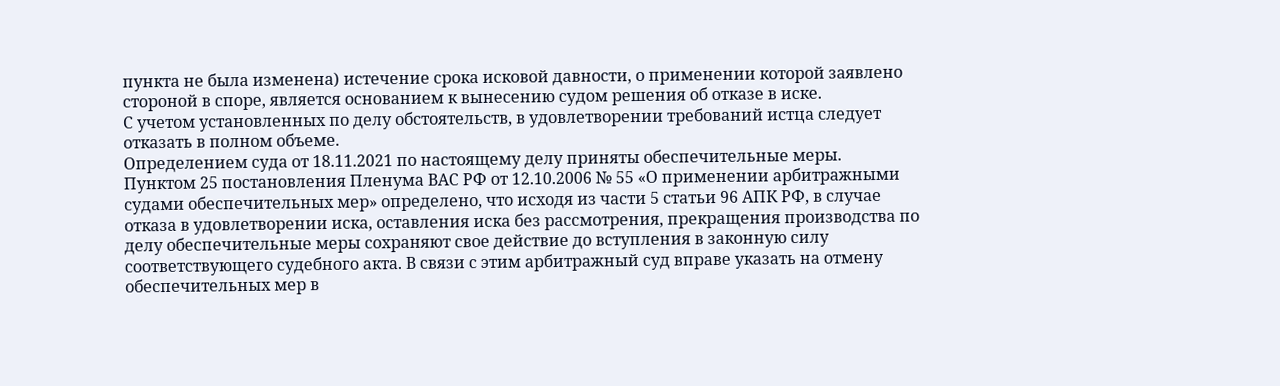пункта не была изменена) истечение срока исковой давности, о применении которой заявлено стороной в споре, является основанием к вынесению судом решения об отказе в иске.
С учетом установленных по делу обстоятельств, в удовлетворении требований истца следует отказать в полном объеме.
Определением суда от 18.11.2021 по настоящему делу приняты обеспечительные меры.
Пунктом 25 постановления Пленума ВАС РФ от 12.10.2006 № 55 «О применении арбитражными судами обеспечительных мер» определено, что исходя из части 5 статьи 96 АПК РФ, в случае отказа в удовлетворении иска, оставления иска без рассмотрения, прекращения производства по делу обеспечительные меры сохраняют свое действие до вступления в законную силу соответствующего судебного акта. В связи с этим арбитражный суд вправе указать на отмену обеспечительных мер в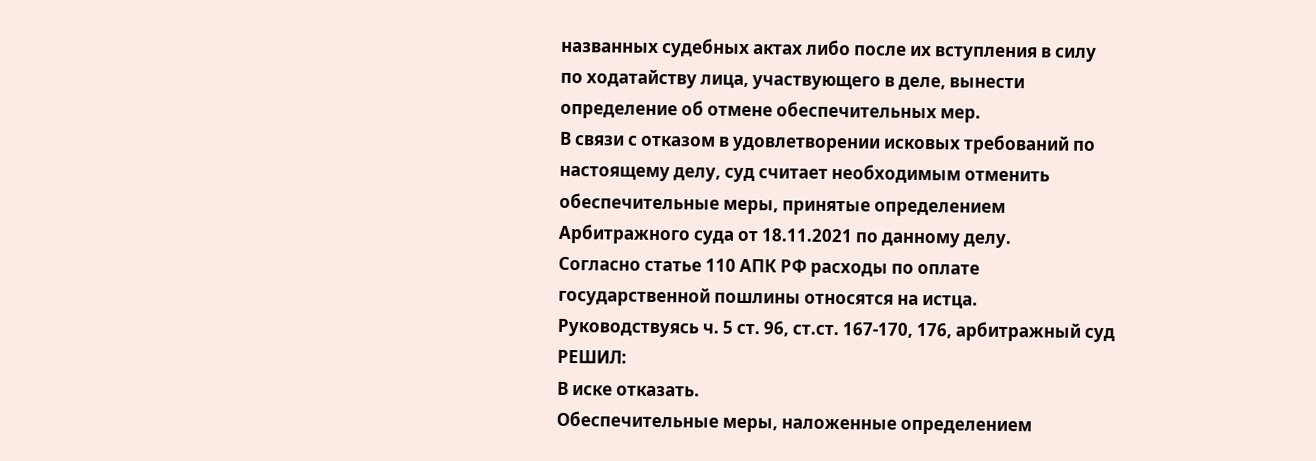названных судебных актах либо после их вступления в силу по ходатайству лица, участвующего в деле, вынести определение об отмене обеспечительных мер.
В связи с отказом в удовлетворении исковых требований по настоящему делу, суд считает необходимым отменить обеспечительные меры, принятые определением Арбитражного суда от 18.11.2021 по данному делу.
Согласно статье 110 АПК РФ расходы по оплате государственной пошлины относятся на истца.
Руководствуясь ч. 5 ст. 96, ст.ст. 167-170, 176, арбитражный суд
РЕШИЛ:
В иске отказать.
Обеспечительные меры, наложенные определением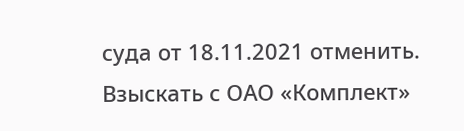суда от 18.11.2021 отменить.
Взыскать с ОАО «Комплект»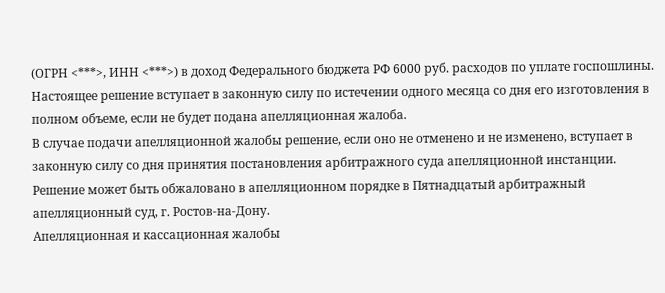(ОГРН <***>, ИНН <***>) в доход Федерального бюджета РФ 6000 руб. расходов по уплате госпошлины.
Настоящее решение вступает в законную силу по истечении одного месяца со дня его изготовления в полном объеме, если не будет подана апелляционная жалоба.
В случае подачи апелляционной жалобы решение, если оно не отменено и не изменено, вступает в законную силу со дня принятия постановления арбитражного суда апелляционной инстанции.
Решение может быть обжаловано в апелляционном порядке в Пятнадцатый арбитражный апелляционный суд, г. Ростов-на-Дону.
Апелляционная и кассационная жалобы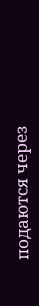подаются через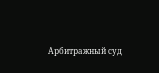Арбитражный суд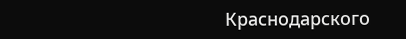Краснодарского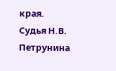края.
Судья Н.В. Петрунина